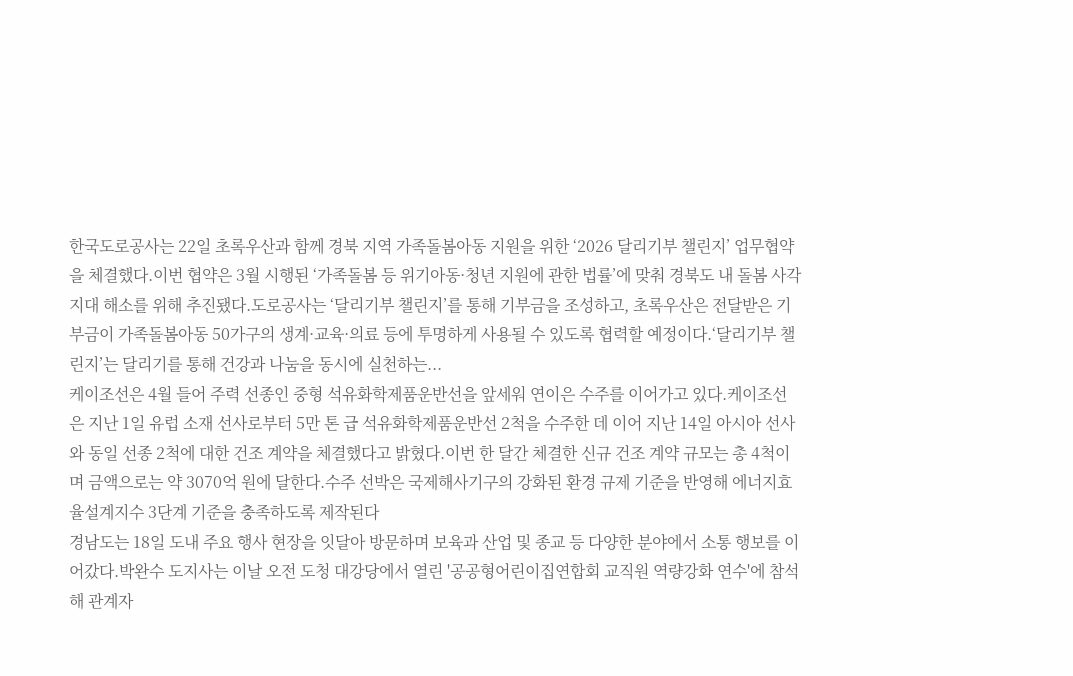한국도로공사는 22일 초록우산과 함께 경북 지역 가족돌봄아동 지원을 위한 ‘2026 달리기부 챌린지’ 업무협약을 체결했다.이번 협약은 3월 시행된 ‘가족돌봄 등 위기아동·청년 지원에 관한 법률’에 맞춰 경북도 내 돌봄 사각지대 해소를 위해 추진됐다.도로공사는 ‘달리기부 챌린지’를 통해 기부금을 조성하고, 초록우산은 전달받은 기부금이 가족돌봄아동 50가구의 생계·교육·의료 등에 투명하게 사용될 수 있도록 협력할 예정이다.‘달리기부 챌린지’는 달리기를 통해 건강과 나눔을 동시에 실천하는...
케이조선은 4월 들어 주력 선종인 중형 석유화학제품운반선을 앞세워 연이은 수주를 이어가고 있다.케이조선은 지난 1일 유럽 소재 선사로부터 5만 톤 급 석유화학제품운반선 2척을 수주한 데 이어 지난 14일 아시아 선사와 동일 선종 2척에 대한 건조 계약을 체결했다고 밝혔다.이번 한 달간 체결한 신규 건조 계약 규모는 총 4척이며 금액으로는 약 3070억 원에 달한다.수주 선박은 국제해사기구의 강화된 환경 규제 기준을 반영해 에너지효율설계지수 3단계 기준을 충족하도록 제작된다
경남도는 18일 도내 주요 행사 현장을 잇달아 방문하며 보육과 산업 및 종교 등 다양한 분야에서 소통 행보를 이어갔다.박완수 도지사는 이날 오전 도청 대강당에서 열린 '공공형어린이집연합회 교직원 역량강화 연수'에 참석해 관계자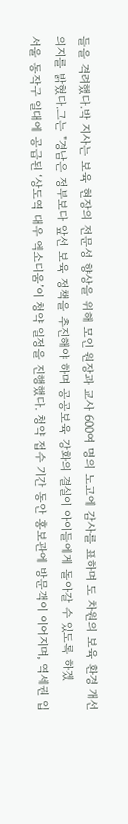들을 격려했다.박 지사는 보육 현장의 전문성 향상을 위해 모인 원장과 교사 600여 명의 노고에 감사를 표하며 도 차원의 보육 환경 개선 의지를 밝혔다.그는 "경남은 정부보다 앞선 보육 정책을 추진해야 하며 공공보육 강화의 결실이 아이들에게 돌아갈 수 있도록 하겠
서울 동작구 일대에 공급된 ‘상도역 대우 엑소디움’이 청약 일정을 진행했다. 청약 접수 기간 동안 홍보관에 방문객이 이어지며, 역세권 입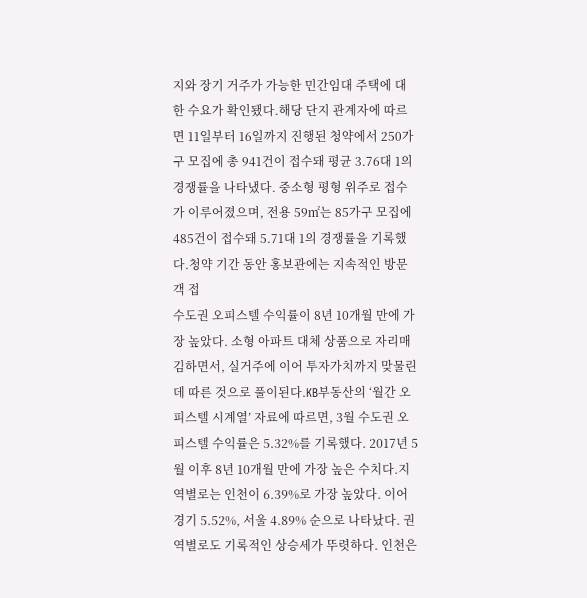지와 장기 거주가 가능한 민간임대 주택에 대한 수요가 확인됐다.해당 단지 관계자에 따르면 11일부터 16일까지 진행된 청약에서 250가구 모집에 총 941건이 접수돼 평균 3.76대 1의 경쟁률을 나타냈다. 중소형 평형 위주로 접수가 이루어졌으며, 전용 59㎡는 85가구 모집에 485건이 접수돼 5.71대 1의 경쟁률을 기록했다.청약 기간 동안 홍보관에는 지속적인 방문객 접
수도권 오피스텔 수익률이 8년 10개월 만에 가장 높았다. 소형 아파트 대체 상품으로 자리매김하면서, 실거주에 이어 투자가치까지 맞물린 데 따른 것으로 풀이된다.KB부동산의 ‘월간 오피스텔 시계열’ 자료에 따르면, 3월 수도권 오피스텔 수익률은 5.32%를 기록했다. 2017년 5월 이후 8년 10개월 만에 가장 높은 수치다.지역별로는 인천이 6.39%로 가장 높았다. 이어 경기 5.52%, 서울 4.89% 순으로 나타났다. 권역별로도 기록적인 상승세가 뚜렷하다. 인천은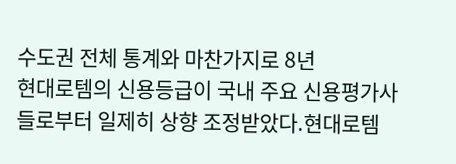수도권 전체 통계와 마찬가지로 8년
현대로템의 신용등급이 국내 주요 신용평가사들로부터 일제히 상향 조정받았다.현대로템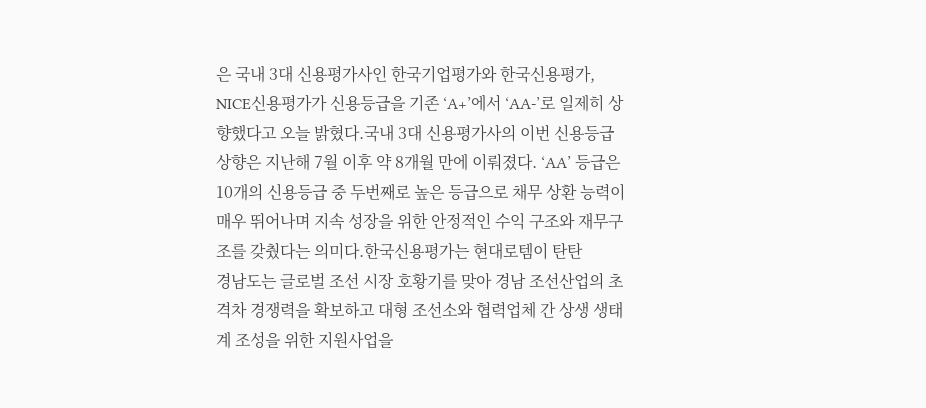은 국내 3대 신용평가사인 한국기업평가와 한국신용평가, NICE신용평가가 신용등급을 기존 ‘A+’에서 ‘AA-’로 일제히 상향했다고 오늘 밝혔다.국내 3대 신용평가사의 이번 신용등급 상향은 지난해 7월 이후 약 8개월 만에 이뤄졌다. ‘AA’ 등급은 10개의 신용등급 중 두번째로 높은 등급으로 채무 상환 능력이 매우 뛰어나며 지속 성장을 위한 안정적인 수익 구조와 재무구조를 갖췄다는 의미다.한국신용평가는 현대로템이 탄탄
경남도는 글로벌 조선 시장 호황기를 맞아 경남 조선산업의 초격차 경쟁력을 확보하고 대형 조선소와 협력업체 간 상생 생태계 조성을 위한 지원사업을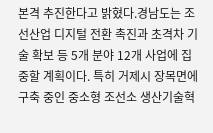본격 추진한다고 밝혔다.경남도는 조선산업 디지털 전환 촉진과 초격차 기술 확보 등 5개 분야 12개 사업에 집중할 계획이다. 특히 거제시 장목면에 구축 중인 중소형 조선소 생산기술혁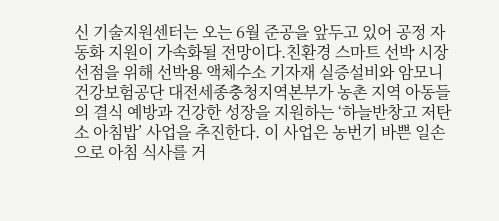신 기술지원센터는 오는 6월 준공을 앞두고 있어 공정 자동화 지원이 가속화될 전망이다.친환경 스마트 선박 시장 선점을 위해 선박용 액체수소 기자재 실증설비와 암모니
건강보험공단 대전세종충청지역본부가 농촌 지역 아동들의 결식 예방과 건강한 성장을 지원하는 ‘하늘반창고 저탄소 아침밥’ 사업을 추진한다. 이 사업은 농번기 바쁜 일손으로 아침 식사를 거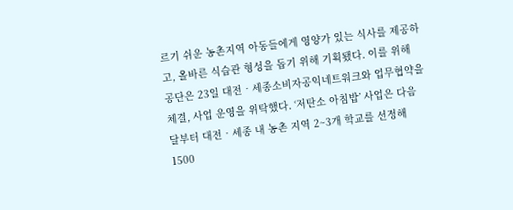르기 쉬운 농촌지역 아동들에게 영양가 있는 식사를 제공하고, 올바른 식습관 형성을 돕기 위해 기획됐다. 이를 위해 공단은 23일 대전‧세종소비자공익네트워크와 업무협약을 체결, 사업 운영을 위탁했다. ‘저탄소 아침밥’ 사업은 다음 달부터 대전‧세종 내 농촌 지역 2~3개 학교를 선정해 1500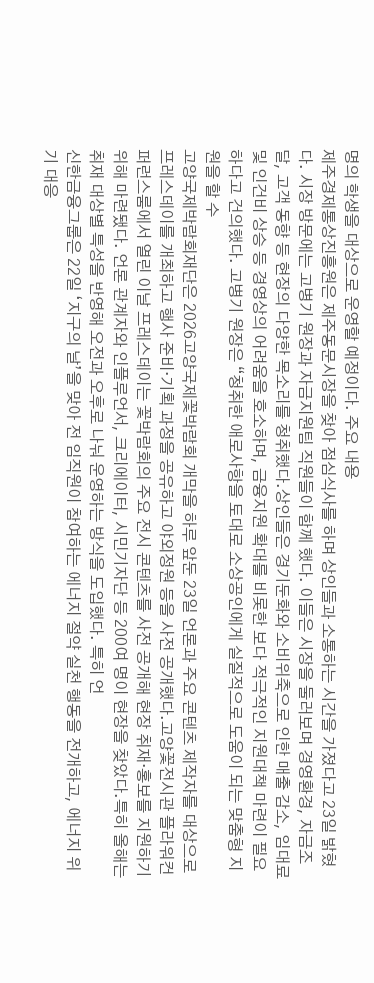명의 학생을 대상으로 운영할 예정이다. 주요 내용
제주경제통상진흥원은 제주동문시장을 찾아 점심식사를 하며 상인들과 소통하는 시간을 가졌다고 23일 밝혔다. 시장 방문에는 고병기 원장과 자금지원팀 직원들이 함께 했다. 이들은 시장을 둘러보며 경영환경, 자금조달, 고객 동향 등 현장의 다양한 목소리를 청취했다.상인들은 경기둔화와 소비위축으로 인한 매출 감소, 임대료 및 인건비 상승 등 경영상의 어려움을 호소하며, 금융지원 확대를 비롯한 보다 적극적인 지원대책 마련이 필요하다고 건의했다. 고병기 원장은 “청취한 애로사항을 토대로 소상공인에게 실질적으로 도움이 되는 맞춤형 지원을 할 수
고양국제박람회재단은 2026고양국제꽃박람회 개막을 하루 앞둔 23일 언론과 주요 콘텐츠 제작자를 대상으로 프레스데이를 개최하고 행사 준비·기획 과정을 공유하고 야외정원 등을 사전 공개했다.고양꽃전시관 플라워컨퍼런스룸에서 열린 이날 프레스데이는 꽃박람회의 주요 전시 콘텐츠를 사전 공개해 현장 취재·홍보를 지원하기 위해 마련됐다. 언론 관계자와 인플루언서, 크리에이터, 시민기자단 등 200여 명이 현장을 찾았다.특히 올해는 취재 대상별 특성을 반영해 오전과 오후로 나눠 운영하는 방식을 도입했다. 특히 언
신한금융그룹은 22일 ‘지구의 날’을 맞아 전 임직원이 참여하는 에너지 절약 실천 행동을 전개하고, 에너지 위기 대응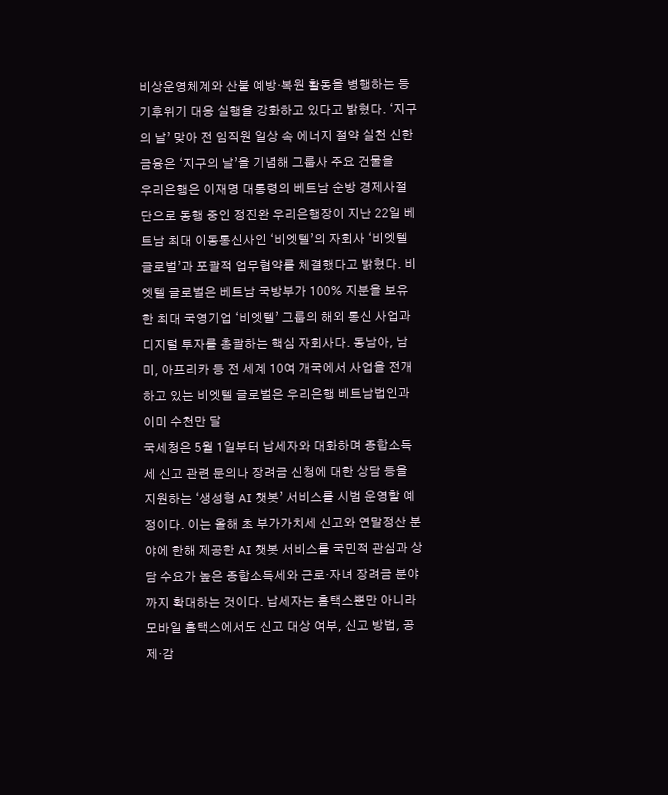비상운영체계와 산불 예방·복원 활동을 병행하는 등 기후위기 대응 실행을 강화하고 있다고 밝혔다. ‘지구의 날’ 맞아 전 임직원 일상 속 에너지 절약 실천 신한금융은 ‘지구의 날’을 기념해 그룹사 주요 건물을
우리은행은 이재명 대통령의 베트남 순방 경제사절단으로 동행 중인 정진완 우리은행장이 지난 22일 베트남 최대 이동통신사인 ‘비엣텔’의 자회사 ‘비엣텔 글로벌’과 포괄적 업무협약를 체결했다고 밝혔다. 비엣텔 글로벌은 베트남 국방부가 100% 지분을 보유한 최대 국영기업 ‘비엣텔’ 그룹의 해외 통신 사업과 디지털 투자를 총괄하는 핵심 자회사다. 동남아, 남미, 아프리카 등 전 세계 10여 개국에서 사업을 전개하고 있는 비엣텔 글로벌은 우리은행 베트남법인과 이미 수천만 달
국세청은 5월 1일부터 납세자와 대화하며 종합소득세 신고 관련 문의나 장려금 신청에 대한 상담 등을 지원하는 ‘생성형 AI 챗봇’ 서비스를 시범 운영할 예정이다. 이는 올해 초 부가가치세 신고와 연말정산 분야에 한해 제공한 AI 챗봇 서비스를 국민적 관심과 상담 수요가 높은 종합소득세와 근로·자녀 장려금 분야까지 확대하는 것이다. 납세자는 홈택스뿐만 아니라 모바일 홈택스에서도 신고 대상 여부, 신고 방법, 공제·감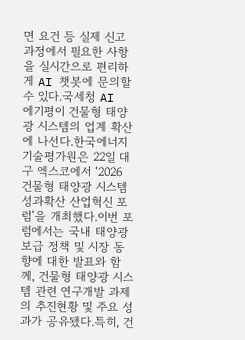면 요건 등 실제 신고 과정에서 필요한 사항을 실시간으로 편리하게 AI 챗봇에 문의할 수 있다.국세청 AI
에기평이 건물형 태양광 시스템의 업계 확산에 나선다.한국에너지기술평가원은 22일 대구 엑스코에서 ‘2026 건물형 태양광 시스템 성과확산 산업혁신 포럼’을 개최했다.이번 포럼에서는 국내 태양광 보급 정책 및 시장 동향에 대한 발표와 함께, 건물형 태양광 시스템 관련 연구개발 과제의 추진현황 및 주요 성과가 공유됐다.특히, 건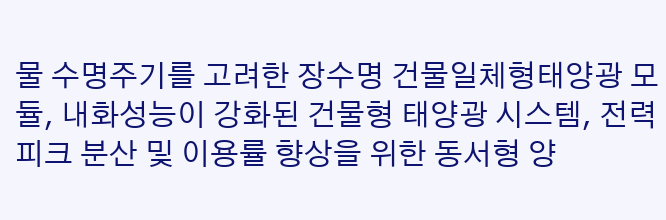물 수명주기를 고려한 장수명 건물일체형태양광 모듈, 내화성능이 강화된 건물형 태양광 시스템, 전력피크 분산 및 이용률 향상을 위한 동서형 양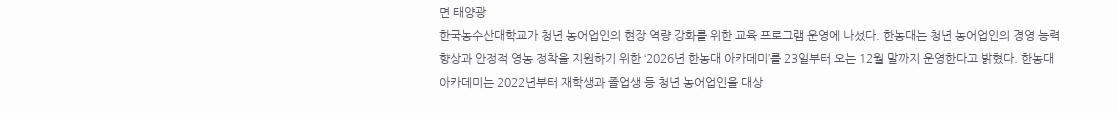면 태양광
한국농수산대학교가 청년 농어업인의 현장 역량 강화를 위한 교육 프로그램 운영에 나섰다. 한농대는 청년 농어업인의 경영 능력 향상과 안정적 영농 정착을 지원하기 위한 ‘2026년 한농대 아카데미’를 23일부터 오는 12월 말까지 운영한다고 밝혔다. 한농대 아카데미는 2022년부터 재학생과 졸업생 등 청년 농어업인을 대상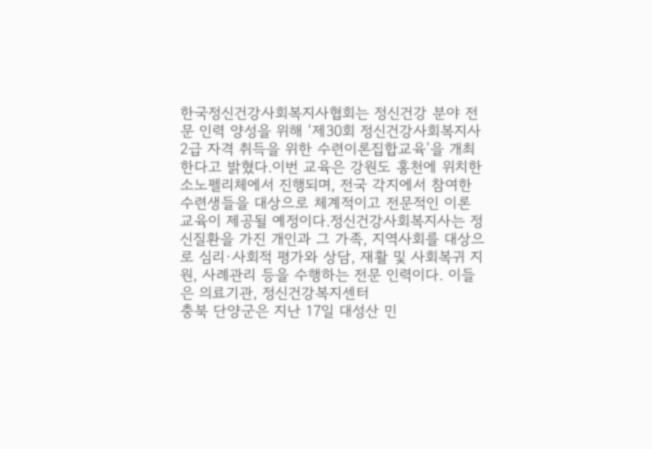한국정신건강사회복지사협회는 정신건강 분야 전문 인력 양성을 위해 ‘제30회 정신건강사회복지사 2급 자격 취득을 위한 수련이론집합교육’을 개최한다고 밝혔다.이번 교육은 강원도 홍천에 위치한 소노펠리체에서 진행되며, 전국 각지에서 참여한 수련생들을 대상으로 체계적이고 전문적인 이론 교육이 제공될 예정이다.정신건강사회복지사는 정신질환을 가진 개인과 그 가족, 지역사회를 대상으로 심리·사회적 평가와 상담, 재활 및 사회복귀 지원, 사례관리 등을 수행하는 전문 인력이다. 이들은 의료기관, 정신건강복지센터
충북 단양군은 지난 17일 대성산 민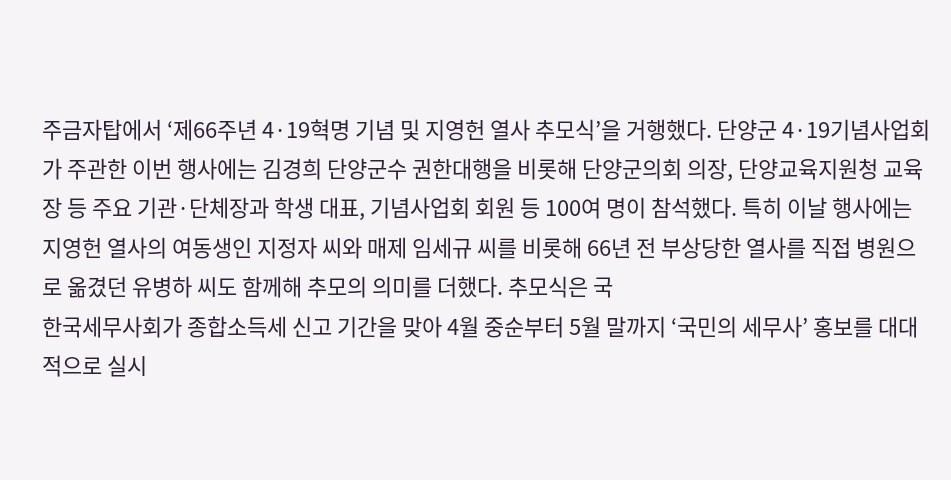주금자탑에서 ‘제66주년 4·19혁명 기념 및 지영헌 열사 추모식’을 거행했다. 단양군 4·19기념사업회가 주관한 이번 행사에는 김경희 단양군수 권한대행을 비롯해 단양군의회 의장, 단양교육지원청 교육장 등 주요 기관·단체장과 학생 대표, 기념사업회 회원 등 100여 명이 참석했다. 특히 이날 행사에는 지영헌 열사의 여동생인 지정자 씨와 매제 임세규 씨를 비롯해 66년 전 부상당한 열사를 직접 병원으로 옮겼던 유병하 씨도 함께해 추모의 의미를 더했다. 추모식은 국
한국세무사회가 종합소득세 신고 기간을 맞아 4월 중순부터 5월 말까지 ‘국민의 세무사’ 홍보를 대대적으로 실시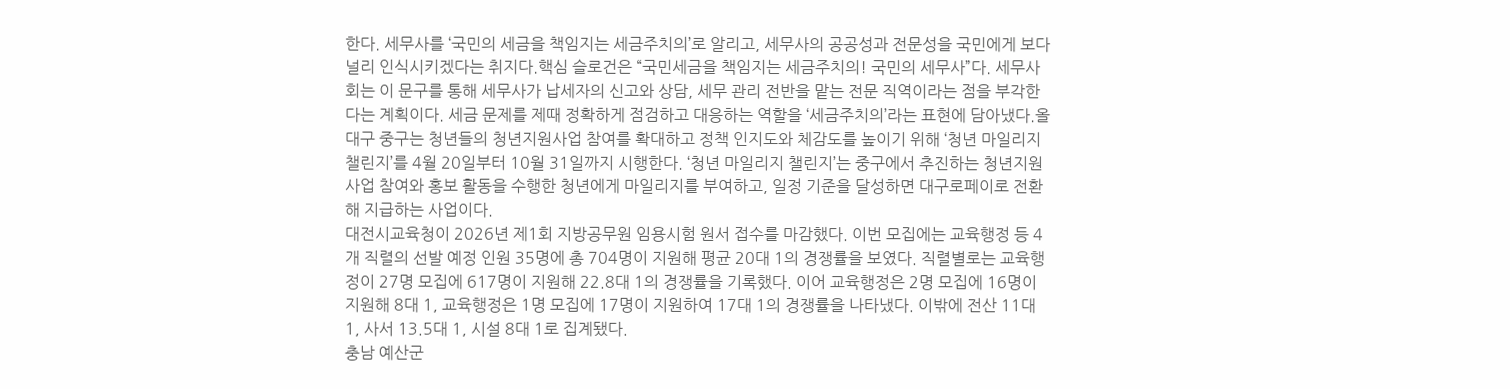한다. 세무사를 ‘국민의 세금을 책임지는 세금주치의’로 알리고, 세무사의 공공성과 전문성을 국민에게 보다 널리 인식시키겠다는 취지다.핵심 슬로건은 “국민세금을 책임지는 세금주치의! 국민의 세무사”다. 세무사회는 이 문구를 통해 세무사가 납세자의 신고와 상담, 세무 관리 전반을 맡는 전문 직역이라는 점을 부각한다는 계획이다. 세금 문제를 제때 정확하게 점검하고 대응하는 역할을 ‘세금주치의’라는 표현에 담아냈다.올
대구 중구는 청년들의 청년지원사업 참여를 확대하고 정책 인지도와 체감도를 높이기 위해 ‘청년 마일리지 챌린지’를 4월 20일부터 10월 31일까지 시행한다. ‘청년 마일리지 챌린지’는 중구에서 추진하는 청년지원사업 참여와 홍보 활동을 수행한 청년에게 마일리지를 부여하고, 일정 기준을 달성하면 대구로페이로 전환해 지급하는 사업이다.
대전시교육청이 2026년 제1회 지방공무원 임용시험 원서 접수를 마감했다. 이번 모집에는 교육행정 등 4개 직렬의 선발 예정 인원 35명에 총 704명이 지원해 평균 20대 1의 경쟁률을 보였다. 직렬별로는 교육행정이 27명 모집에 617명이 지원해 22.8대 1의 경쟁률을 기록했다. 이어 교육행정은 2명 모집에 16명이 지원해 8대 1, 교육행정은 1명 모집에 17명이 지원하여 17대 1의 경쟁률을 나타냈다. 이밖에 전산 11대 1, 사서 13.5대 1, 시설 8대 1로 집계됐다.
충남 예산군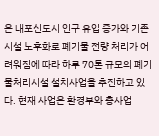은 내포신도시 인구 유입 증가와 기존 시설 노후화로 폐기물 전량 처리가 어려워짐에 따라 하루 70톤 규모의 폐기물처리시설 설치사업을 추진하고 있다. 현재 사업은 환경부와 총사업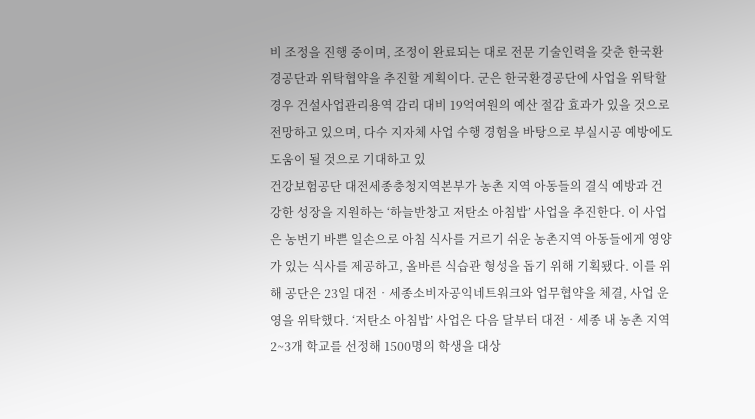비 조정을 진행 중이며, 조정이 완료되는 대로 전문 기술인력을 갖춘 한국환경공단과 위탁협약을 추진할 계획이다. 군은 한국환경공단에 사업을 위탁할 경우 건설사업관리용역 감리 대비 19억여원의 예산 절감 효과가 있을 것으로 전망하고 있으며, 다수 지자체 사업 수행 경험을 바탕으로 부실시공 예방에도 도움이 될 것으로 기대하고 있
건강보험공단 대전세종충청지역본부가 농촌 지역 아동들의 결식 예방과 건강한 성장을 지원하는 ‘하늘반창고 저탄소 아침밥’ 사업을 추진한다. 이 사업은 농번기 바쁜 일손으로 아침 식사를 거르기 쉬운 농촌지역 아동들에게 영양가 있는 식사를 제공하고, 올바른 식습관 형성을 돕기 위해 기획됐다. 이를 위해 공단은 23일 대전‧세종소비자공익네트워크와 업무협약을 체결, 사업 운영을 위탁했다. ‘저탄소 아침밥’ 사업은 다음 달부터 대전‧세종 내 농촌 지역 2~3개 학교를 선정해 1500명의 학생을 대상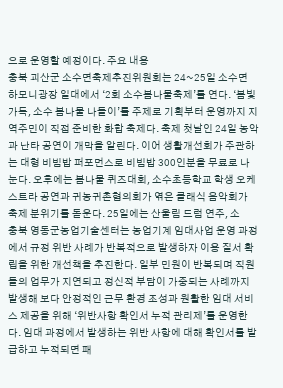으로 운영할 예정이다. 주요 내용
충북 괴산군 소수면축제추진위원회는 24~25일 소수면 하모니광장 일대에서 ‘2회 소수봄나물축제’를 연다. ‘봄빛 가득, 소수 봄나물 나들이’를 주제로 기획부터 운영까지 지역주민이 직접 준비한 화합 축제다. 축제 첫날인 24일 농악과 난타 공연이 개막을 알린다. 이어 생활개선회가 주관하는 대형 비빔밥 퍼포먼스로 비빔밥 300인분을 무료로 나눈다. 오후에는 봄나물 퀴즈대회, 소수초등학교 학생 오케스트라 공연과 귀농귀촌협의회가 엮은 클래식 음악회가 축제 분위기를 돋운다. 25일에는 산울림 드럼 연주, 소
충북 영동군농업기술센터는 농업기계 임대사업 운영 과정에서 규정 위반 사례가 반복적으로 발생하자 이용 질서 확립을 위한 개선책을 추진한다. 일부 민원이 반복되며 직원들의 업무가 지연되고 정신적 부담이 가중되는 사례까지 발생해 보다 안정적인 근무 환경 조성과 원활한 임대 서비스 제공을 위해 ‘위반사항 확인서 누적 관리제’를 운영한다. 임대 과정에서 발생하는 위반 사항에 대해 확인서를 발급하고 누적되면 패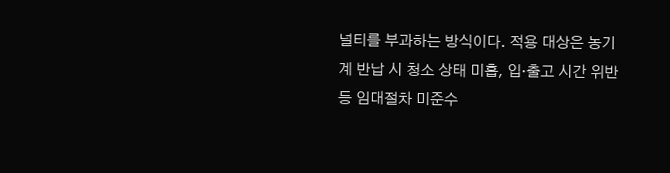널티를 부과하는 방식이다. 적용 대상은 농기계 반납 시 청소 상태 미흡, 입·출고 시간 위반 등 임대절차 미준수